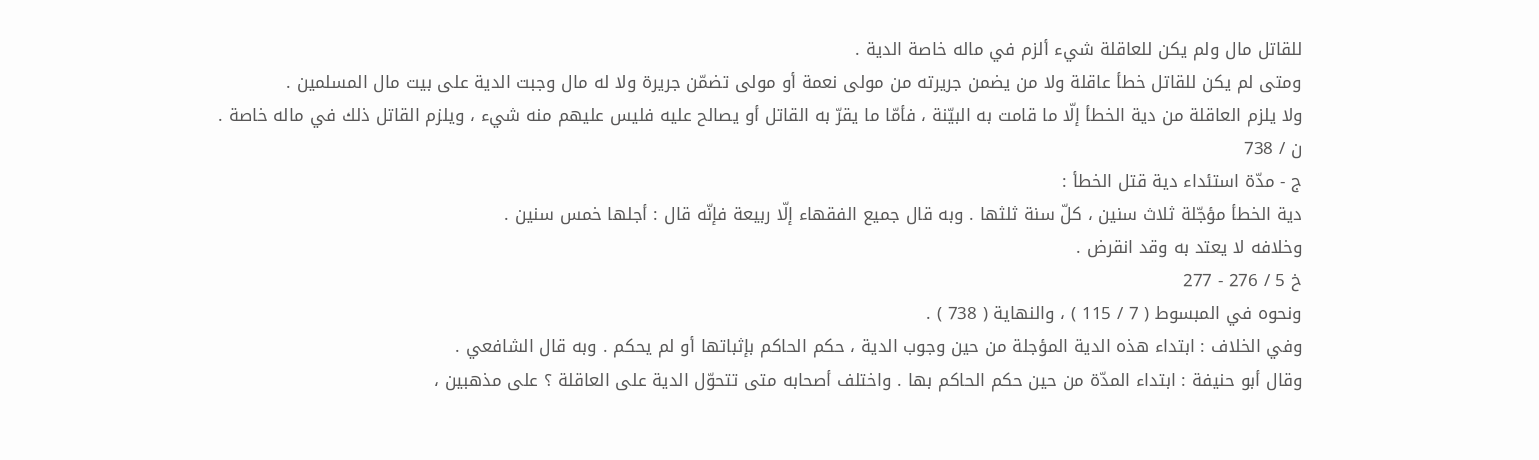للقاتل مال ولم يكن للعاقلة شيء ألزم في ماله خاصة الدية .
ومتى لم يكن للقاتل خطأ عاقلة ولا من يضمن جريرته من مولى نعمة أو مولى تضمّن جريرة ولا له مال وجبت الدية على بيت مال المسلمين .
ولا يلزم العاقلة من دية الخطأ إلّا ما قامت به البيّنة ، فأمّا ما يقرّ به القاتل أو يصالح عليه فليس عليهم منه شيء ، ويلزم القاتل ذلك في ماله خاصة .
ن / 738
ج - مدّة استئداء دية قتل الخطأ :
دية الخطأ مؤجّلة ثلاث سنين ، كلّ سنة ثلثها . وبه قال جميع الفقهاء إلّا ربيعة فإنّه قال : أجلها خمس سنين .
وخلافه لا يعتد به وقد انقرض .
خ 5 / 276 - 277
ونحوه في المبسوط ( 7 / 115 ) ، والنهاية ( 738 ) .
وفي الخلاف : ابتداء هذه الدية المؤجلة من حين وجوب الدية ، حكم الحاكم بإثباتها أو لم يحكم . وبه قال الشافعي .
وقال أبو حنيفة : ابتداء المدّة من حين حكم الحاكم بها . واختلف أصحابه متى تتحوّل الدية على العاقلة ؟ على مذهبين ،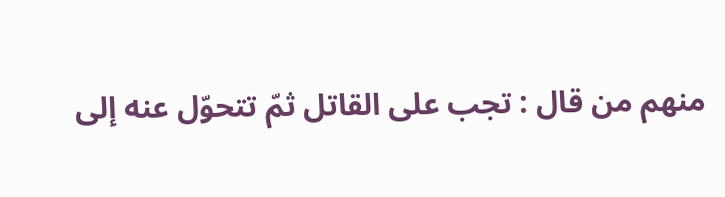منهم من قال : تجب على القاتل ثمّ تتحوّل عنه إلى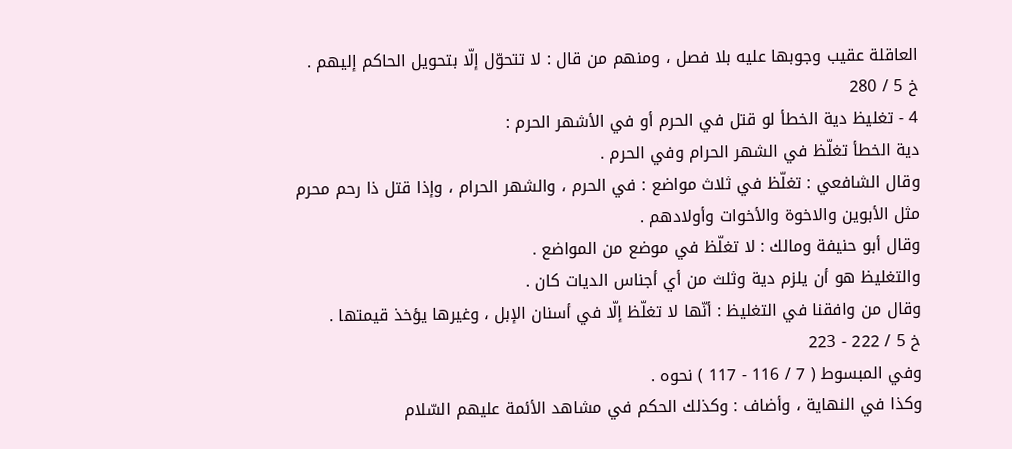العاقلة عقيب وجوبها عليه بلا فصل ، ومنهم من قال : لا تتحوّل إلّا بتحويل الحاكم إليهم .
خ 5 / 280
4 - تغليظ دية الخطأ لو قتل في الحرم أو في الأشهر الحرم :
دية الخطأ تغلّظ في الشهر الحرام وفي الحرم .
وقال الشافعي : تغلّظ في ثلاث مواضع : في الحرم ، والشهر الحرام ، وإذا قتل ذا رحم محرم مثل الأبوين والاخوة والأخوات وأولادهم .
وقال أبو حنيفة ومالك : لا تغلّظ في موضع من المواضع .
والتغليظ هو أن يلزم دية وثلث من أي أجناس الديات كان .
وقال من وافقنا في التغليظ : أنّها لا تغلّظ إلّا في أسنان الإبل ، وغيرها يؤخذ قيمتها .
خ 5 / 222 - 223
وفي المبسوط ( 7 / 116 - 117 ) نحوه .
وكذا في النهاية ، وأضاف : وكذلك الحكم في مشاهد الأئمة عليهم السّلام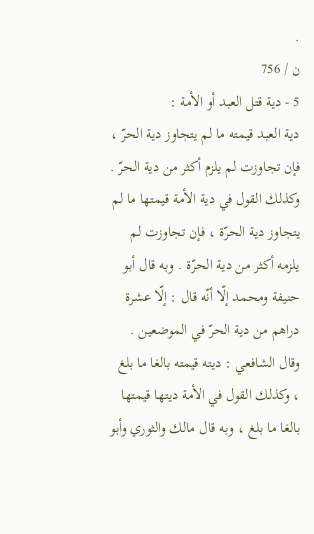.
ن / 756
5 - دية قتل العبد أو الأمة :
دية العبد قيمته ما لم يتجاوز دية الحرّ ، فإن تجاوزت لم يلزم أكثر من دية الحرّ . وكذلك القول في دية الأمة قيمتها ما لم يتجاوز دية الحرّة ، فإن تجاوزت لم يلزمه أكثر من دية الحرّة . وبه قال أبو حنيفة ومحمد إلّا أنّه قال : إلّا عشرة دراهم من دية الحرّ في الموضعين .
وقال الشافعي : ديته قيمته بالغا ما بلغ ، وكذلك القول في الأمة ديتها قيمتها بالغا ما بلغ ، وبه قال مالك والثوري وأبو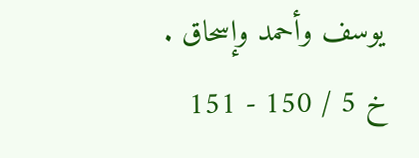يوسف وأحمد وإسحاق .
خ 5 / 150 - 151